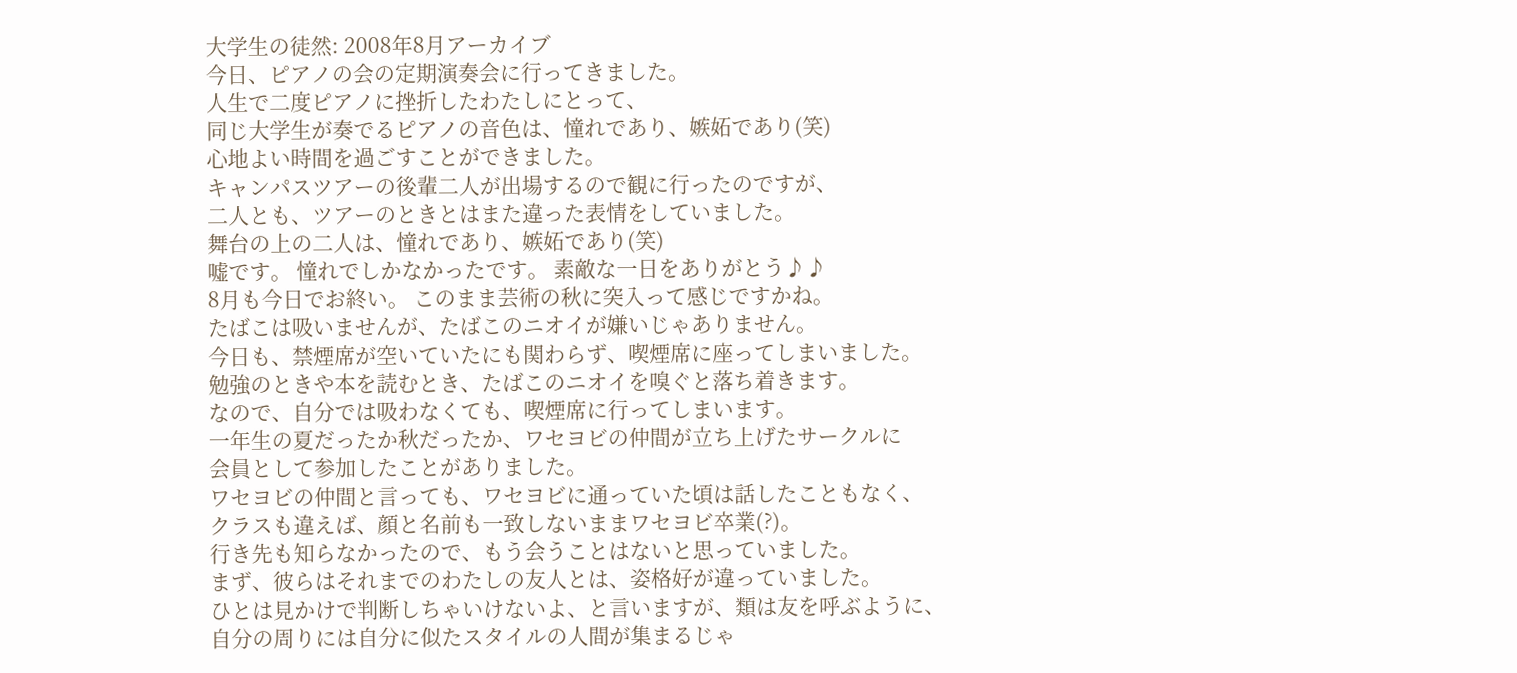大学生の徒然: 2008年8月アーカイブ
今日、ピアノの会の定期演奏会に行ってきました。
人生で二度ピアノに挫折したわたしにとって、
同じ大学生が奏でるピアノの音色は、憧れであり、嫉妬であり(笑)
心地よい時間を過ごすことができました。
キャンパスツアーの後輩二人が出場するので観に行ったのですが、
二人とも、ツアーのときとはまた違った表情をしていました。
舞台の上の二人は、憧れであり、嫉妬であり(笑)
嘘です。 憧れでしかなかったです。 素敵な一日をありがとう♪♪
8月も今日でお終い。 このまま芸術の秋に突入って感じですかね。
たばこは吸いませんが、たばこのニオイが嫌いじゃありません。
今日も、禁煙席が空いていたにも関わらず、喫煙席に座ってしまいました。
勉強のときや本を読むとき、たばこのニオイを嗅ぐと落ち着きます。
なので、自分では吸わなくても、喫煙席に行ってしまいます。
一年生の夏だったか秋だったか、ワセヨビの仲間が立ち上げたサークルに
会員として参加したことがありました。
ワセヨビの仲間と言っても、ワセヨビに通っていた頃は話したこともなく、
クラスも違えば、顔と名前も一致しないままワセヨビ卒業(?)。
行き先も知らなかったので、もう会うことはないと思っていました。
まず、彼らはそれまでのわたしの友人とは、姿格好が違っていました。
ひとは見かけで判断しちゃいけないよ、と言いますが、類は友を呼ぶように、
自分の周りには自分に似たスタイルの人間が集まるじゃ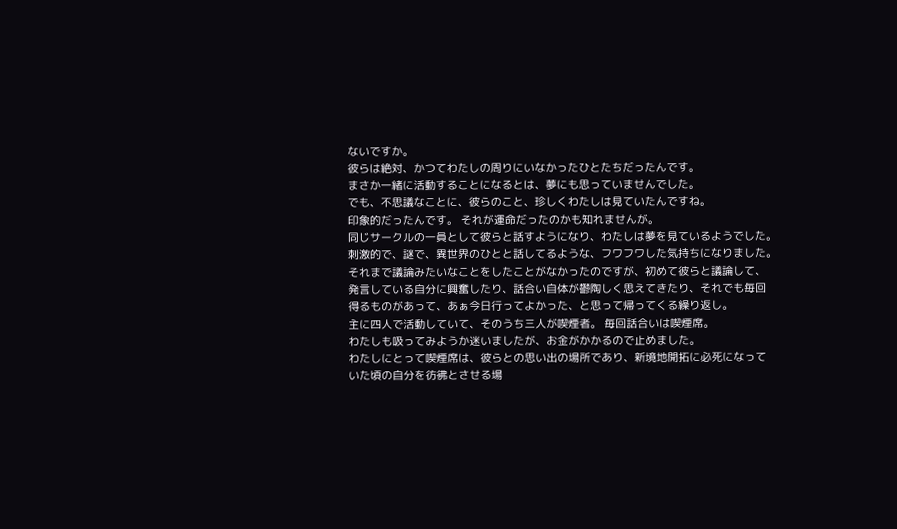ないですか。
彼らは絶対、かつてわたしの周りにいなかったひとたちだったんです。
まさか一緒に活動することになるとは、夢にも思っていませんでした。
でも、不思議なことに、彼らのこと、珍しくわたしは見ていたんですね。
印象的だったんです。 それが運命だったのかも知れませんが。
同じサークルの一員として彼らと話すようになり、わたしは夢を見ているようでした。
刺激的で、謎で、異世界のひとと話してるような、フワフワした気持ちになりました。
それまで議論みたいなことをしたことがなかったのですが、初めて彼らと議論して、
発言している自分に興奮したり、話合い自体が鬱陶しく思えてきたり、それでも毎回
得るものがあって、あぁ今日行ってよかった、と思って帰ってくる繰り返し。
主に四人で活動していて、そのうち三人が喫煙者。 毎回話合いは喫煙席。
わたしも吸ってみようか迷いましたが、お金がかかるので止めました。
わたしにとって喫煙席は、彼らとの思い出の場所であり、新境地開拓に必死になって
いた頃の自分を彷彿とさせる場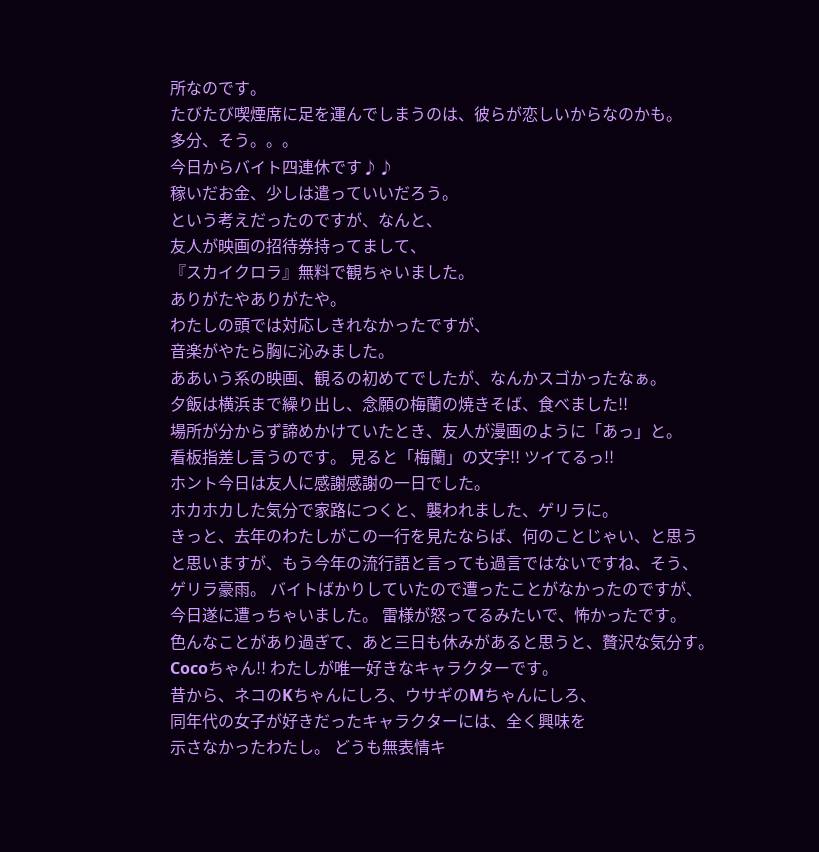所なのです。
たびたび喫煙席に足を運んでしまうのは、彼らが恋しいからなのかも。
多分、そう。。。
今日からバイト四連休です♪♪
稼いだお金、少しは遣っていいだろう。
という考えだったのですが、なんと、
友人が映画の招待券持ってまして、
『スカイクロラ』無料で観ちゃいました。
ありがたやありがたや。
わたしの頭では対応しきれなかったですが、
音楽がやたら胸に沁みました。
ああいう系の映画、観るの初めてでしたが、なんかスゴかったなぁ。
夕飯は横浜まで繰り出し、念願の梅蘭の焼きそば、食べました!!
場所が分からず諦めかけていたとき、友人が漫画のように「あっ」と。
看板指差し言うのです。 見ると「梅蘭」の文字!! ツイてるっ!!
ホント今日は友人に感謝感謝の一日でした。
ホカホカした気分で家路につくと、襲われました、ゲリラに。
きっと、去年のわたしがこの一行を見たならば、何のことじゃい、と思う
と思いますが、もう今年の流行語と言っても過言ではないですね、そう、
ゲリラ豪雨。 バイトばかりしていたので遭ったことがなかったのですが、
今日遂に遭っちゃいました。 雷様が怒ってるみたいで、怖かったです。
色んなことがあり過ぎて、あと三日も休みがあると思うと、贅沢な気分す。
Cocoちゃん!! わたしが唯一好きなキャラクターです。
昔から、ネコのKちゃんにしろ、ウサギのMちゃんにしろ、
同年代の女子が好きだったキャラクターには、全く興味を
示さなかったわたし。 どうも無表情キ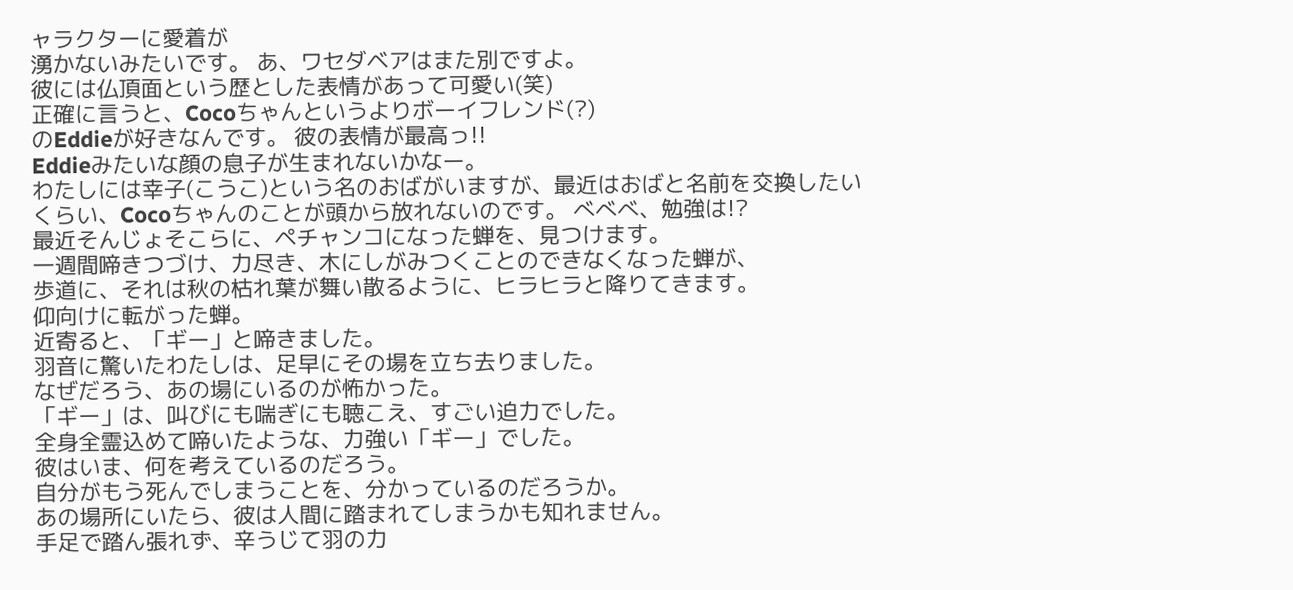ャラクターに愛着が
湧かないみたいです。 あ、ワセダベアはまた別ですよ。
彼には仏頂面という歴とした表情があって可愛い(笑)
正確に言うと、Cocoちゃんというよりボーイフレンド(?)
のEddieが好きなんです。 彼の表情が最高っ!!
Eddieみたいな顔の息子が生まれないかなー。
わたしには幸子(こうこ)という名のおばがいますが、最近はおばと名前を交換したい
くらい、Cocoちゃんのことが頭から放れないのです。 べべべ、勉強は!?
最近そんじょそこらに、ペチャンコになった蝉を、見つけます。
一週間啼きつづけ、力尽き、木にしがみつくことのできなくなった蝉が、
歩道に、それは秋の枯れ葉が舞い散るように、ヒラヒラと降りてきます。
仰向けに転がった蝉。
近寄ると、「ギー」と啼きました。
羽音に驚いたわたしは、足早にその場を立ち去りました。
なぜだろう、あの場にいるのが怖かった。
「ギー」は、叫びにも喘ぎにも聴こえ、すごい迫力でした。
全身全霊込めて啼いたような、力強い「ギー」でした。
彼はいま、何を考えているのだろう。
自分がもう死んでしまうことを、分かっているのだろうか。
あの場所にいたら、彼は人間に踏まれてしまうかも知れません。
手足で踏ん張れず、辛うじて羽の力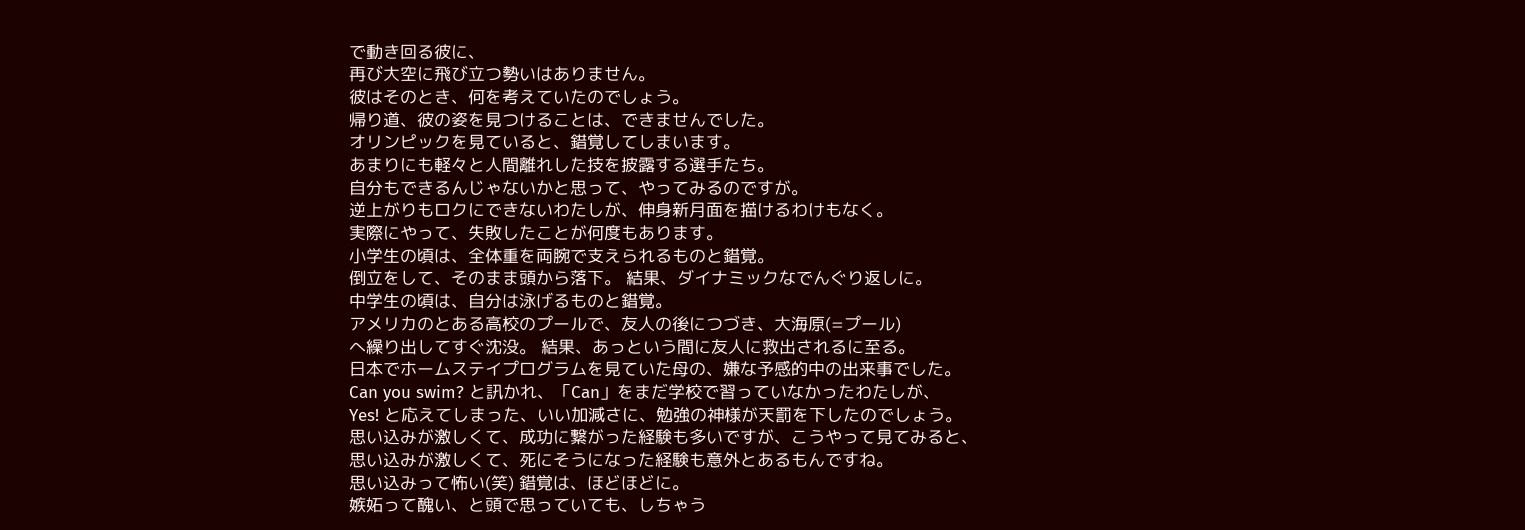で動き回る彼に、
再び大空に飛び立つ勢いはありません。
彼はそのとき、何を考えていたのでしょう。
帰り道、彼の姿を見つけることは、できませんでした。
オリンピックを見ていると、錯覚してしまいます。
あまりにも軽々と人間離れした技を披露する選手たち。
自分もできるんじゃないかと思って、やってみるのですが。
逆上がりもロクにできないわたしが、伸身新月面を描けるわけもなく。
実際にやって、失敗したことが何度もあります。
小学生の頃は、全体重を両腕で支えられるものと錯覚。
倒立をして、そのまま頭から落下。 結果、ダイナミックなでんぐり返しに。
中学生の頃は、自分は泳げるものと錯覚。
アメリカのとある高校のプールで、友人の後につづき、大海原(=プール)
へ繰り出してすぐ沈没。 結果、あっという間に友人に救出されるに至る。
日本でホームステイプログラムを見ていた母の、嫌な予感的中の出来事でした。
Can you swim? と訊かれ、「Can」をまだ学校で習っていなかったわたしが、
Yes! と応えてしまった、いい加減さに、勉強の神様が天罰を下したのでしょう。
思い込みが激しくて、成功に繋がった経験も多いですが、こうやって見てみると、
思い込みが激しくて、死にそうになった経験も意外とあるもんですね。
思い込みって怖い(笑) 錯覚は、ほどほどに。
嫉妬って醜い、と頭で思っていても、しちゃう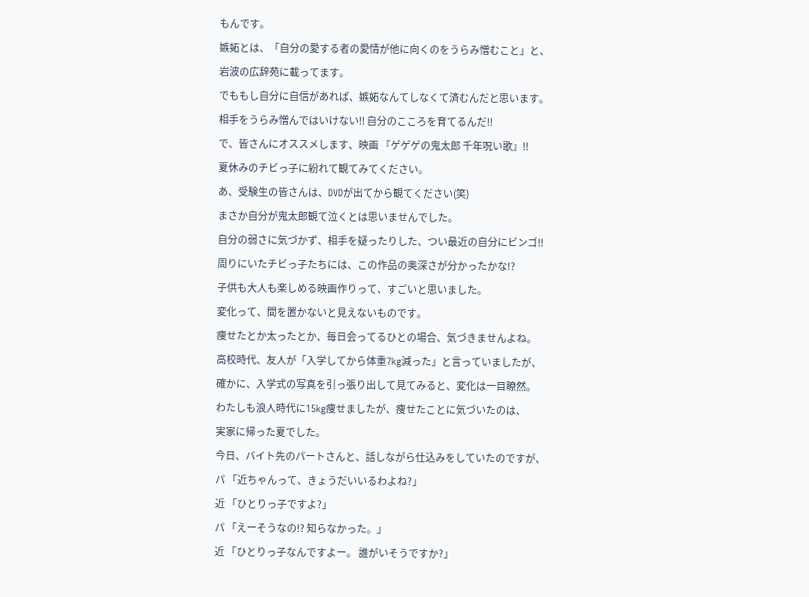もんです。
嫉妬とは、「自分の愛する者の愛情が他に向くのをうらみ憎むこと」と、
岩波の広辞苑に載ってます。
でももし自分に自信があれば、嫉妬なんてしなくて済むんだと思います。
相手をうらみ憎んではいけない!! 自分のこころを育てるんだ!!
で、皆さんにオススメします、映画 『ゲゲゲの鬼太郎 千年呪い歌』!!
夏休みのチビっ子に紛れて観てみてください。
あ、受験生の皆さんは、DVDが出てから観てください(笑)
まさか自分が鬼太郎観て泣くとは思いませんでした。
自分の弱さに気づかず、相手を疑ったりした、つい最近の自分にビンゴ!!
周りにいたチビっ子たちには、この作品の奥深さが分かったかな!?
子供も大人も楽しめる映画作りって、すごいと思いました。
変化って、間を置かないと見えないものです。
痩せたとか太ったとか、毎日会ってるひとの場合、気づきませんよね。
高校時代、友人が「入学してから体重7kg減った」と言っていましたが、
確かに、入学式の写真を引っ張り出して見てみると、変化は一目瞭然。
わたしも浪人時代に15kg痩せましたが、痩せたことに気づいたのは、
実家に帰った夏でした。
今日、バイト先のパートさんと、話しながら仕込みをしていたのですが、
パ 「近ちゃんって、きょうだいいるわよね?」
近 「ひとりっ子ですよ?」
パ 「えーそうなの!? 知らなかった。」
近 「ひとりっ子なんですよー。 誰がいそうですか?」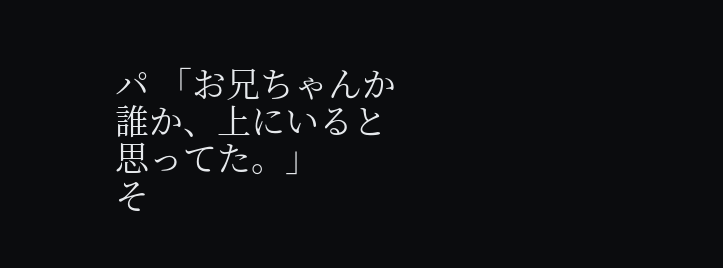パ 「お兄ちゃんか誰か、上にいると思ってた。」
そ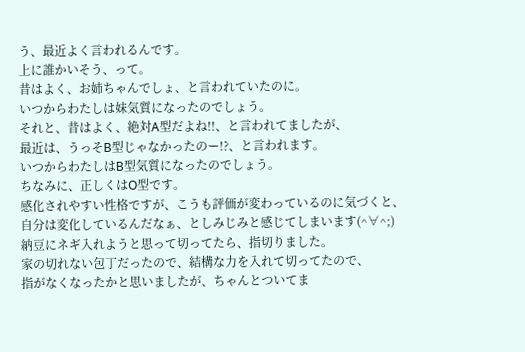う、最近よく言われるんです。
上に誰かいそう、って。
昔はよく、お姉ちゃんでしょ、と言われていたのに。
いつからわたしは妹気質になったのでしょう。
それと、昔はよく、絶対A型だよね!!、と言われてましたが、
最近は、うっそB型じゃなかったのー!?、と言われます。
いつからわたしはB型気質になったのでしょう。
ちなみに、正しくはO型です。
感化されやすい性格ですが、こうも評価が変わっているのに気づくと、
自分は変化しているんだなぁ、としみじみと感じてしまいます(^∀^;)
納豆にネギ入れようと思って切ってたら、指切りました。
家の切れない包丁だったので、結構な力を入れて切ってたので、
指がなくなったかと思いましたが、ちゃんとついてま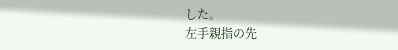した。
左手親指の先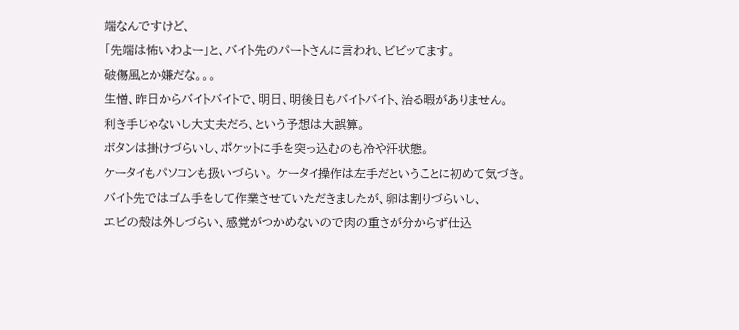端なんですけど、
「先端は怖いわよー」と、バイト先のパートさんに言われ、ビビッてます。
破傷風とか嫌だな。。。
生憎、昨日からバイトバイトで、明日、明後日もバイトバイト、治る暇がありません。
利き手じゃないし大丈夫だろ、という予想は大誤算。
ボタンは掛けづらいし、ポケットに手を突っ込むのも冷や汗状態。
ケータイもパソコンも扱いづらい。 ケータイ操作は左手だということに初めて気づき。
バイト先ではゴム手をして作業させていただきましたが、卵は割りづらいし、
エビの殻は外しづらい、感覚がつかめないので肉の重さが分からず仕込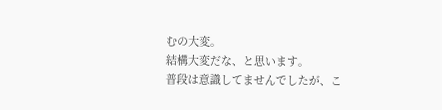むの大変。
結構大変だな、と思います。
普段は意識してませんでしたが、こ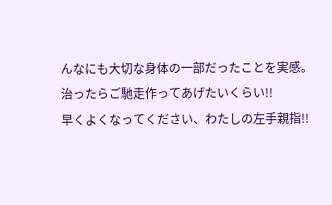んなにも大切な身体の一部だったことを実感。
治ったらご馳走作ってあげたいくらい!!
早くよくなってください、わたしの左手親指!!